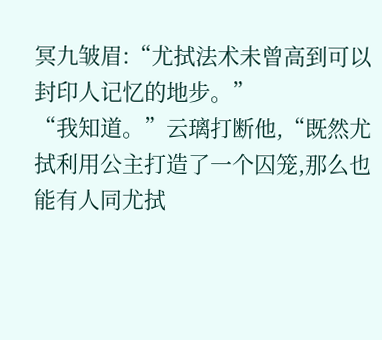冥九皱眉:“尤拭法术未曾高到可以封印人记忆的地步。”
“我知道。”云璃打断他,“既然尤拭利用公主打造了一个囚笼,那么也能有人同尤拭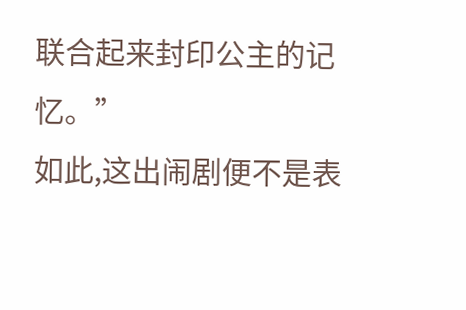联合起来封印公主的记忆。”
如此,这出闹剧便不是表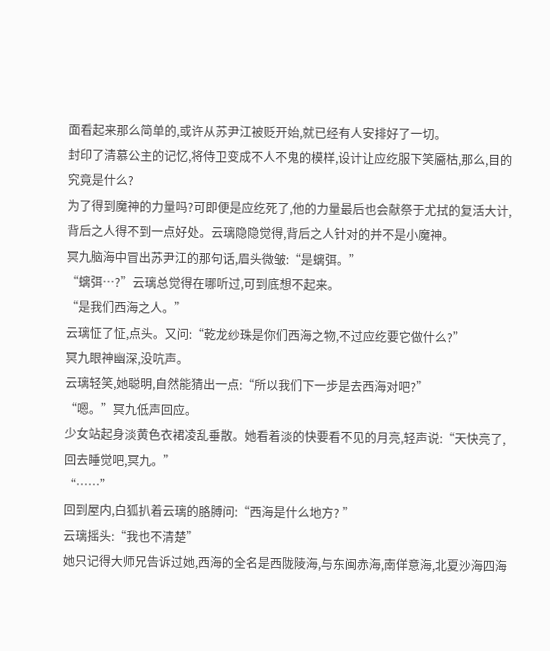面看起来那么简单的,或许从苏尹江被贬开始,就已经有人安排好了一切。
封印了清慕公主的记忆,将侍卫变成不人不鬼的模样,设计让应纥服下笑靥枯,那么,目的究竟是什么?
为了得到魔神的力量吗?可即便是应纥死了,他的力量最后也会献祭于尤拭的复活大计,背后之人得不到一点好处。云璃隐隐觉得,背后之人针对的并不是小魔神。
冥九脑海中冒出苏尹江的那句话,眉头微皱:“是螭弭。”
“螭弭…?”云璃总觉得在哪听过,可到底想不起来。
“是我们西海之人。”
云璃怔了怔,点头。又问:“乾龙纱珠是你们西海之物,不过应纥要它做什么?”
冥九眼神幽深,没吭声。
云璃轻笑,她聪明,自然能猜出一点:“所以我们下一步是去西海对吧?”
“嗯。”冥九低声回应。
少女站起身淡黄色衣裙凌乱垂散。她看着淡的快要看不见的月亮,轻声说:“天快亮了,回去睡觉吧,冥九。”
“……”
回到屋内,白狐扒着云璃的胳膊问:“西海是什么地方? ”
云璃摇头:“我也不清楚”
她只记得大师兄告诉过她,西海的全名是西陇陵海,与东闽赤海,南佯意海,北夏沙海四海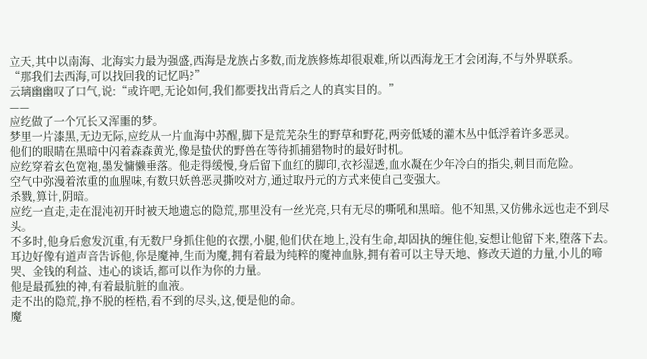立天,其中以南海、北海实力最为强盛,西海是龙族占多数,而龙族修炼却很艰难,所以西海龙王才会闭海,不与外界联系。
“那我们去西海,可以找回我的记忆吗?”
云璃幽幽叹了口气,说:“或许吧,无论如何,我们都要找出背后之人的真实目的。”
——
应纥做了一个冗长又浑噩的梦。
梦里一片漆黑,无边无际,应纥从一片血海中苏醒,脚下是荒芜杂生的野草和野花,两旁低矮的灌木丛中低浮着许多恶灵。
他们的眼睛在黑暗中闪着森森黄光,像是蛰伏的野兽在等待抓捕猎物时的最好时机。
应纥穿着玄色宽袍,墨发慵懒垂落。他走得缓慢,身后留下血红的脚印,衣衫湿透,血水凝在少年冷白的指尖,刺目而危险。
空气中弥漫着浓重的血腥味,有数只妖兽恶灵撕咬对方,通过取丹元的方式来使自己变强大。
杀戮,算计,阴暗。
应纥一直走,走在混沌初开时被天地遗忘的隐荒,那里没有一丝光亮,只有无尽的嘶吼和黑暗。他不知黑,又仿佛永远也走不到尽头。
不多时,他身后愈发沉重,有无数尸身抓住他的衣摆,小腿,他们伏在地上,没有生命,却固执的缠住他,妄想让他留下来,堕落下去。
耳边好像有道声音告诉他,你是魔神,生而为魔,拥有着最为纯粹的魔神血脉,拥有着可以主导天地、修改天道的力量,小儿的啼哭、金钱的利益、违心的谈话,都可以作为你的力量。
他是最孤独的神,有着最肮脏的血液。
走不出的隐荒,挣不脱的桎梏,看不到的尽头,这,便是他的命。
魔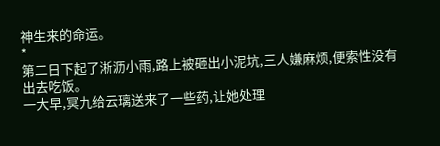神生来的命运。
*
第二日下起了淅沥小雨,路上被砸出小泥坑,三人嫌麻烦,便索性没有出去吃饭。
一大早,冥九给云璃送来了一些药,让她处理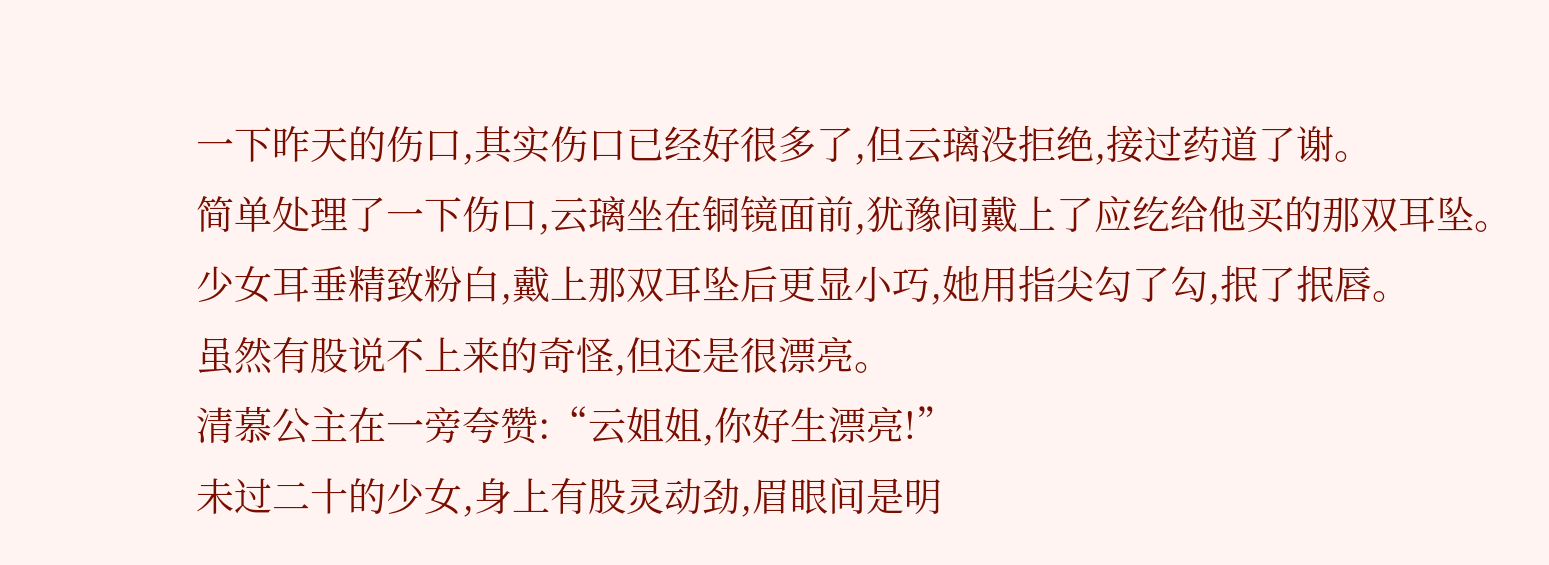一下昨天的伤口,其实伤口已经好很多了,但云璃没拒绝,接过药道了谢。
简单处理了一下伤口,云璃坐在铜镜面前,犹豫间戴上了应纥给他买的那双耳坠。
少女耳垂精致粉白,戴上那双耳坠后更显小巧,她用指尖勾了勾,抿了抿唇。
虽然有股说不上来的奇怪,但还是很漂亮。
清慕公主在一旁夸赞:“云姐姐,你好生漂亮!”
未过二十的少女,身上有股灵动劲,眉眼间是明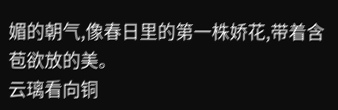媚的朝气,像春日里的第一株娇花,带着含苞欲放的美。
云璃看向铜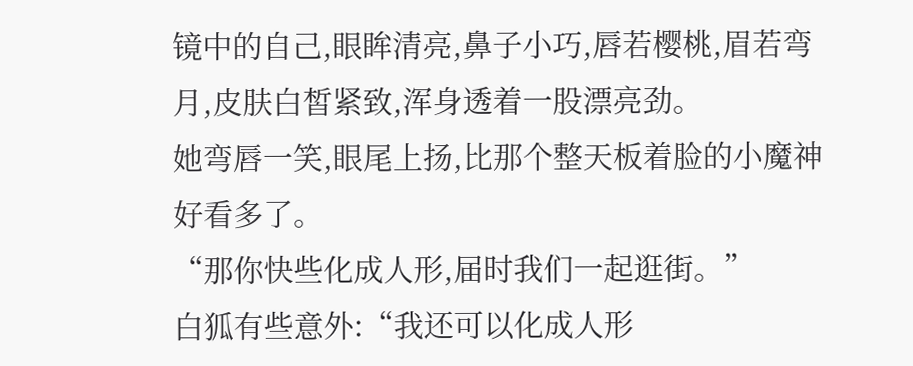镜中的自己,眼眸清亮,鼻子小巧,唇若樱桃,眉若弯月,皮肤白皙紧致,浑身透着一股漂亮劲。
她弯唇一笑,眼尾上扬,比那个整天板着脸的小魔神好看多了。
“那你快些化成人形,届时我们一起逛街。”
白狐有些意外:“我还可以化成人形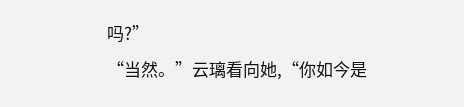吗?”
“当然。”云璃看向她,“你如今是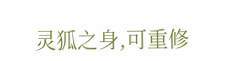灵狐之身,可重修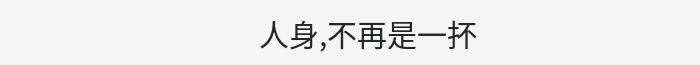人身,不再是一抔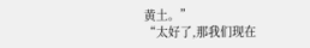黄土。”
“太好了,那我们现在